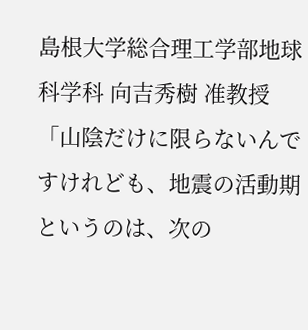島根大学総合理工学部地球科学科 向吉秀樹 准教授
「山陰だけに限らないんですけれども、地震の活動期というのは、次の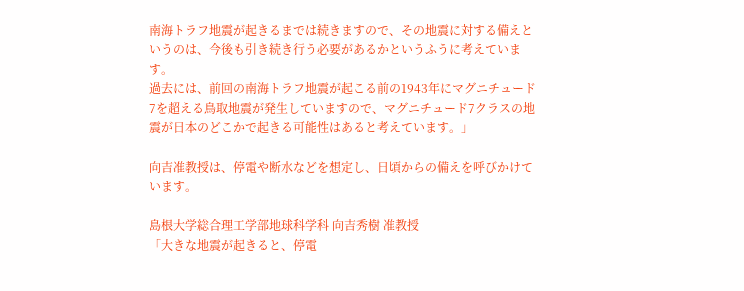南海トラフ地震が起きるまでは続きますので、その地震に対する備えというのは、今後も引き続き行う必要があるかというふうに考えています。
過去には、前回の南海トラフ地震が起こる前の1943年にマグニチュード7を超える鳥取地震が発生していますので、マグニチュード7クラスの地震が日本のどこかで起きる可能性はあると考えています。」

向吉准教授は、停電や断水などを想定し、日頃からの備えを呼びかけています。

島根大学総合理工学部地球科学科 向吉秀樹 准教授
「大きな地震が起きると、停電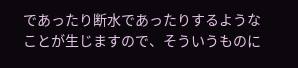であったり断水であったりするようなことが生じますので、そういうものに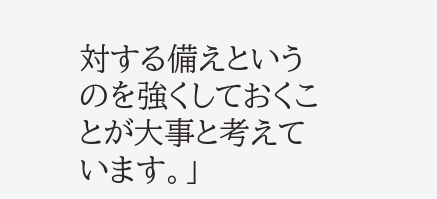対する備えというのを強くしておくことが大事と考えています。」